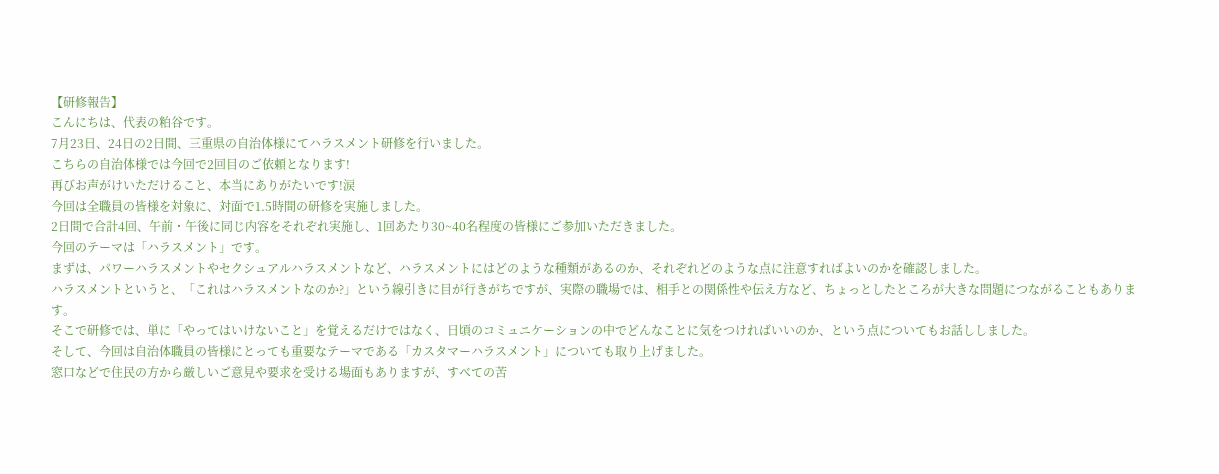【研修報告】
こんにちは、代表の粕谷です。
7月23日、24日の2日間、三重県の自治体様にてハラスメント研修を行いました。
こちらの自治体様では今回で2回目のご依頼となります!
再びお声がけいただけること、本当にありがたいです!涙
今回は全職員の皆様を対象に、対面で1.5時間の研修を実施しました。
2日間で合計4回、午前・午後に同じ内容をそれぞれ実施し、1回あたり30~40名程度の皆様にご参加いただきました。
今回のテーマは「ハラスメント」です。
まずは、パワーハラスメントやセクシュアルハラスメントなど、ハラスメントにはどのような種類があるのか、それぞれどのような点に注意すればよいのかを確認しました。
ハラスメントというと、「これはハラスメントなのか?」という線引きに目が行きがちですが、実際の職場では、相手との関係性や伝え方など、ちょっとしたところが大きな問題につながることもあります。
そこで研修では、単に「やってはいけないこと」を覚えるだけではなく、日頃のコミュニケーションの中でどんなことに気をつければいいのか、という点についてもお話ししました。
そして、今回は自治体職員の皆様にとっても重要なテーマである「カスタマーハラスメント」についても取り上げました。
窓口などで住民の方から厳しいご意見や要求を受ける場面もありますが、すべての苦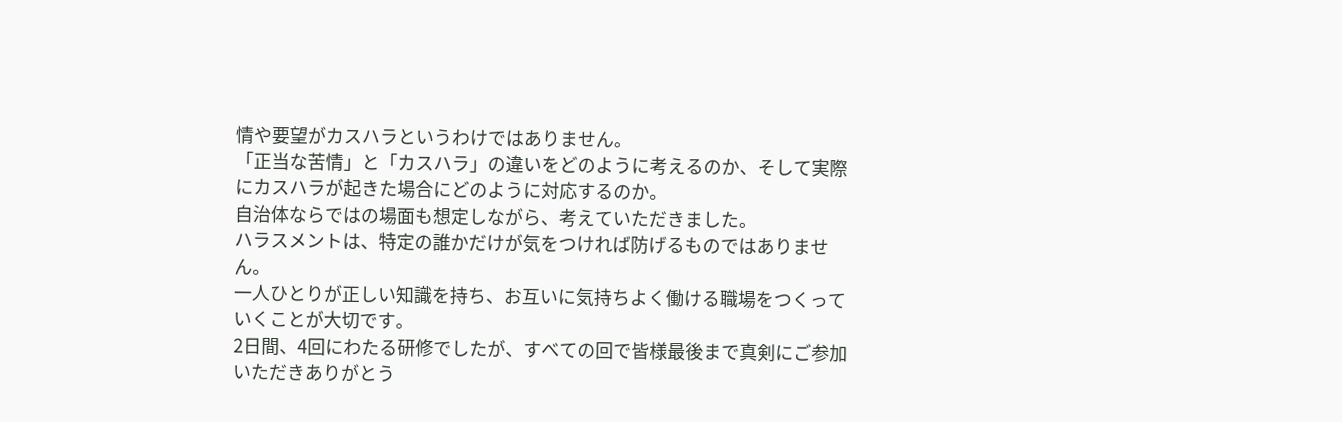情や要望がカスハラというわけではありません。
「正当な苦情」と「カスハラ」の違いをどのように考えるのか、そして実際にカスハラが起きた場合にどのように対応するのか。
自治体ならではの場面も想定しながら、考えていただきました。
ハラスメントは、特定の誰かだけが気をつければ防げるものではありません。
一人ひとりが正しい知識を持ち、お互いに気持ちよく働ける職場をつくっていくことが大切です。
2日間、4回にわたる研修でしたが、すべての回で皆様最後まで真剣にご参加いただきありがとう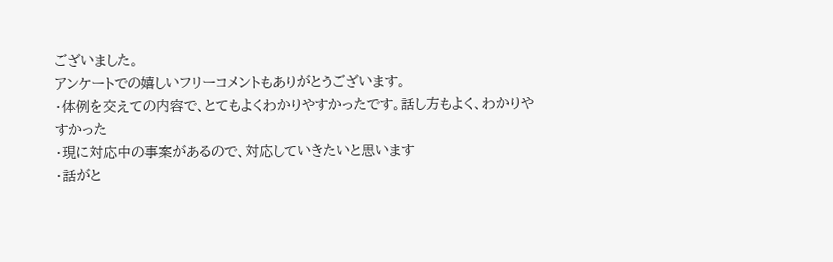ございました。
アンケートでの嬉しいフリーコメントもありがとうございます。
・体例を交えての内容で、とてもよくわかりやすかったです。話し方もよく、わかりやすかった
・現に対応中の事案があるので、対応していきたいと思います
・話がと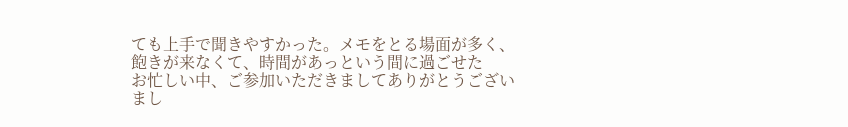ても上手で聞きやすかった。メモをとる場面が多く、飽きが来なくて、時間があっという間に過ごせた
お忙しい中、ご参加いただきましてありがとうございまし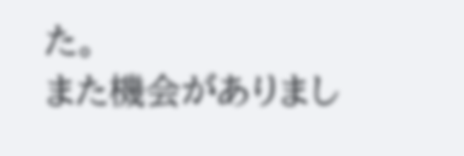た。
また機会がありまし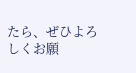たら、ぜひよろしくお願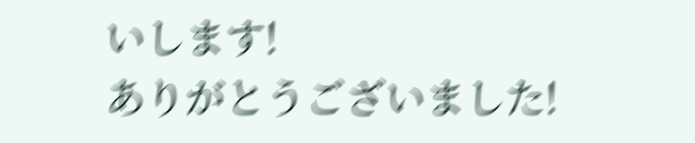いします!
ありがとうございました!